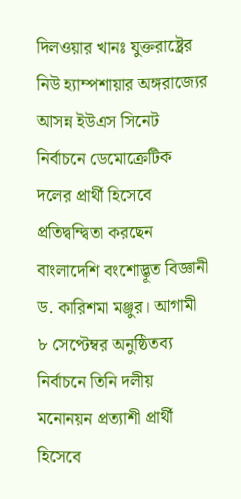দিলওয়ার খানঃ যুক্তরাষ্ট্রের নিউ হ্যাম্পশায়ার অঙ্গরাজ্যের আসন্ন ইউএস সিনেট নির্বাচনে ডেমোক্রেটিক দলের প্রার্থী হিসেবে প্রতিদ্বন্দ্বিতা করছেন বাংলাদেশি বংশোদ্ভূত বিজ্ঞানী ড. কারিশমা মঞ্জুর। আগামী ৮ সেপ্টেম্বর অনুষ্ঠিতব্য নির্বাচনে তিনি দলীয় মনোনয়ন প্রত্যাশী প্রার্থী হিসেবে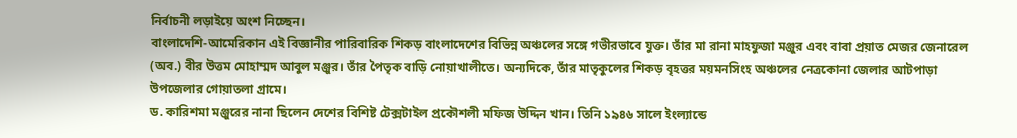নির্বাচনী লড়াইয়ে অংশ নিচ্ছেন।
বাংলাদেশি-আমেরিকান এই বিজ্ঞানীর পারিবারিক শিকড় বাংলাদেশের বিভিন্ন অঞ্চলের সঙ্গে গভীরভাবে যুক্ত। তাঁর মা রানা মাহফুজা মঞ্জুর এবং বাবা প্রয়াত মেজর জেনারেল (অব.) বীর উত্তম মোহাম্মদ আবুল মঞ্জুর। তাঁর পৈতৃক বাড়ি নোয়াখালীতে। অন্যদিকে, তাঁর মাতৃকুলের শিকড় বৃহত্তর ময়মনসিংহ অঞ্চলের নেত্রকোনা জেলার আটপাড়া উপজেলার গোয়াতলা গ্রামে।
ড. কারিশমা মঞ্জুরের নানা ছিলেন দেশের বিশিষ্ট টেক্সটাইল প্রকৌশলী মফিজ উদ্দিন খান। তিনি ১৯৪৬ সালে ইংল্যান্ডে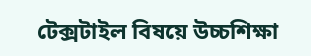টেক্সটাইল বিষয়ে উচ্চশিক্ষা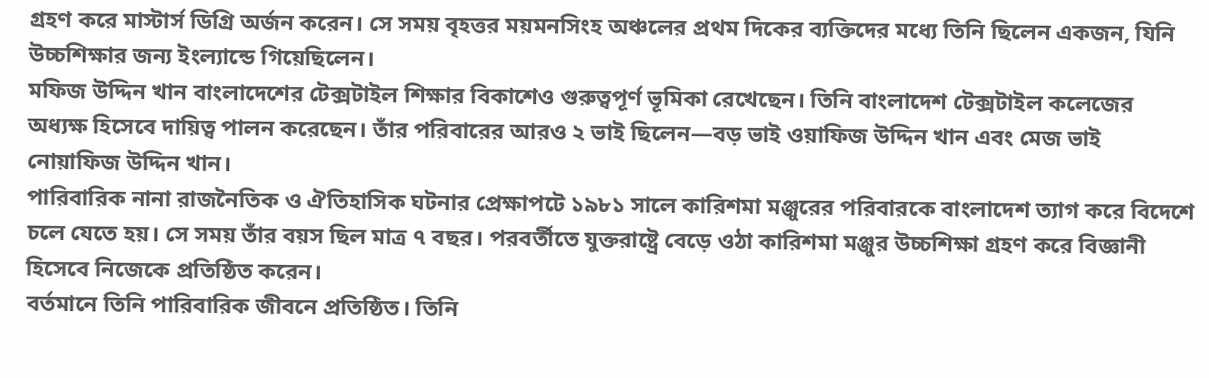গ্রহণ করে মাস্টার্স ডিগ্রি অর্জন করেন। সে সময় বৃহত্তর ময়মনসিংহ অঞ্চলের প্রথম দিকের ব্যক্তিদের মধ্যে তিনি ছিলেন একজন, যিনি উচ্চশিক্ষার জন্য ইংল্যান্ডে গিয়েছিলেন।
মফিজ উদ্দিন খান বাংলাদেশের টেক্সটাইল শিক্ষার বিকাশেও গুরুত্বপূর্ণ ভূমিকা রেখেছেন। তিনি বাংলাদেশ টেক্সটাইল কলেজের অধ্যক্ষ হিসেবে দায়িত্ব পালন করেছেন। তাঁর পরিবারের আরও ২ ভাই ছিলেন—বড় ভাই ওয়াফিজ উদ্দিন খান এবং মেজ ভাই নোয়াফিজ উদ্দিন খান।
পারিবারিক নানা রাজনৈতিক ও ঐতিহাসিক ঘটনার প্রেক্ষাপটে ১৯৮১ সালে কারিশমা মঞ্জুরের পরিবারকে বাংলাদেশ ত্যাগ করে বিদেশে চলে যেতে হয়। সে সময় তাঁর বয়স ছিল মাত্র ৭ বছর। পরবর্তীতে যুক্তরাষ্ট্রে বেড়ে ওঠা কারিশমা মঞ্জুর উচ্চশিক্ষা গ্রহণ করে বিজ্ঞানী হিসেবে নিজেকে প্রতিষ্ঠিত করেন।
বর্তমানে তিনি পারিবারিক জীবনে প্রতিষ্ঠিত। তিনি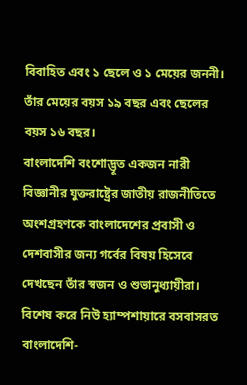বিবাহিত এবং ১ ছেলে ও ১ মেয়ের জননী। তাঁর মেয়ের বয়স ১৯ বছর এবং ছেলের বয়স ১৬ বছর।
বাংলাদেশি বংশোদ্ভূত একজন নারী বিজ্ঞানীর যুক্তরাষ্ট্রের জাতীয় রাজনীতিতে অংশগ্রহণকে বাংলাদেশের প্রবাসী ও দেশবাসীর জন্য গর্বের বিষয় হিসেবে দেখছেন তাঁর স্বজন ও শুভানুধ্যায়ীরা। বিশেষ করে নিউ হ্যাম্পশায়ারে বসবাসরত বাংলাদেশি-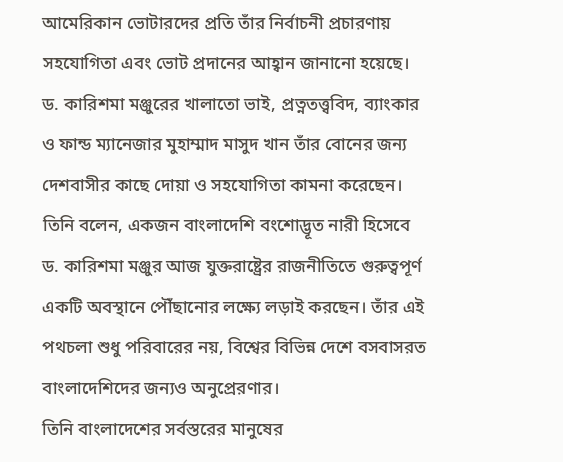আমেরিকান ভোটারদের প্রতি তাঁর নির্বাচনী প্রচারণায় সহযোগিতা এবং ভোট প্রদানের আহ্বান জানানো হয়েছে।
ড. কারিশমা মঞ্জুরের খালাতো ভাই, প্রত্নতত্ত্ববিদ, ব্যাংকার ও ফান্ড ম্যানেজার মুহাম্মাদ মাসুদ খান তাঁর বোনের জন্য দেশবাসীর কাছে দোয়া ও সহযোগিতা কামনা করেছেন।
তিনি বলেন, একজন বাংলাদেশি বংশোদ্ভূত নারী হিসেবে ড. কারিশমা মঞ্জুর আজ যুক্তরাষ্ট্রের রাজনীতিতে গুরুত্বপূর্ণ একটি অবস্থানে পৌঁছানোর লক্ষ্যে লড়াই করছেন। তাঁর এই পথচলা শুধু পরিবারের নয়, বিশ্বের বিভিন্ন দেশে বসবাসরত বাংলাদেশিদের জন্যও অনুপ্রেরণার।
তিনি বাংলাদেশের সর্বস্তরের মানুষের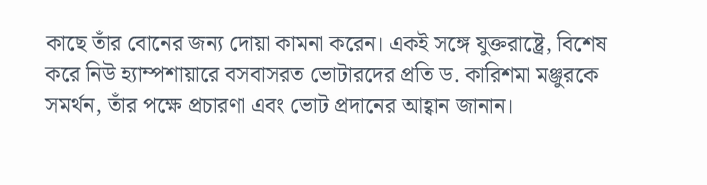কাছে তাঁর বোনের জন্য দোয়া কামনা করেন। একই সঙ্গে যুক্তরাষ্ট্রে, বিশেষ করে নিউ হ্যাম্পশায়ারে বসবাসরত ভোটারদের প্রতি ড. কারিশমা মঞ্জুরকে সমর্থন, তাঁর পক্ষে প্রচারণা এবং ভোট প্রদানের আহ্বান জানান।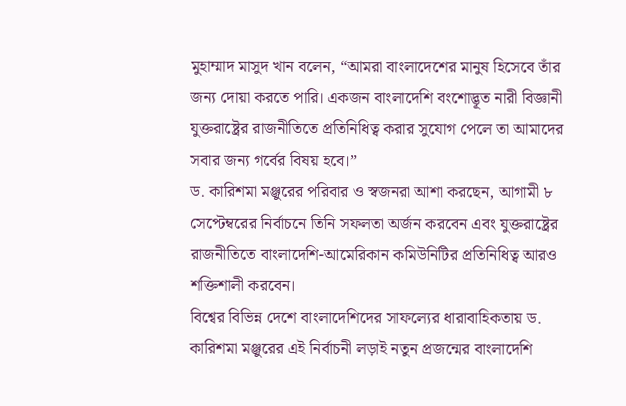মুহাম্মাদ মাসুদ খান বলেন, “আমরা বাংলাদেশের মানুষ হিসেবে তাঁর জন্য দোয়া করতে পারি। একজন বাংলাদেশি বংশোদ্ভূত নারী বিজ্ঞানী যুক্তরাষ্ট্রের রাজনীতিতে প্রতিনিধিত্ব করার সুযোগ পেলে তা আমাদের সবার জন্য গর্বের বিষয় হবে।”
ড. কারিশমা মঞ্জুরের পরিবার ও স্বজনরা আশা করছেন, আগামী ৮ সেপ্টেম্বরের নির্বাচনে তিনি সফলতা অর্জন করবেন এবং যুক্তরাষ্ট্রের রাজনীতিতে বাংলাদেশি-আমেরিকান কমিউনিটির প্রতিনিধিত্ব আরও শক্তিশালী করবেন।
বিশ্বের বিভিন্ন দেশে বাংলাদেশিদের সাফল্যের ধারাবাহিকতায় ড. কারিশমা মঞ্জুরের এই নির্বাচনী লড়াই নতুন প্রজন্মের বাংলাদেশি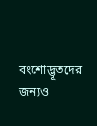বংশোদ্ভূতদের জন্যও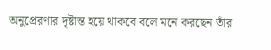অনুপ্রেরণার দৃষ্টান্ত হয়ে থাকবে বলে মনে করছেন তাঁর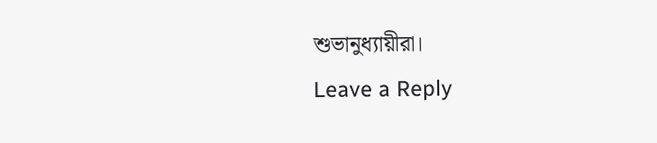শুভানুধ্যায়ীরা।
Leave a Reply